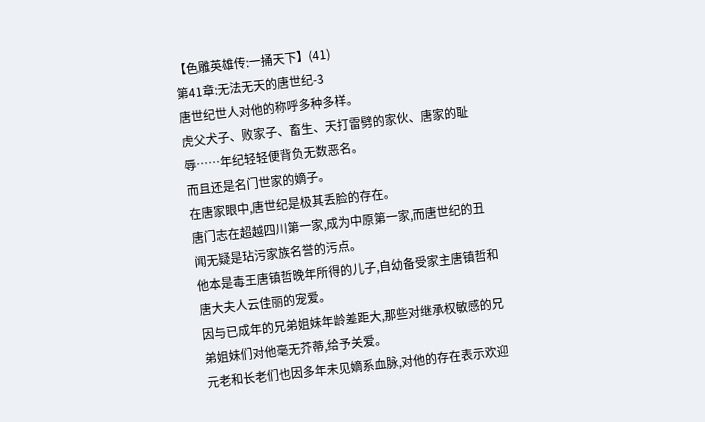【色雕英雄传:一捅天下】(41)
第41章:无法无天的唐世纪-3
唐世纪世人对他的称呼多种多样。
虎父犬子、败家子、畜生、天打雷劈的家伙、唐家的耻辱……年纪轻轻便背负无数恶名。
而且还是名门世家的嫡子。
在唐家眼中,唐世纪是极其丢脸的存在。
唐门志在超越四川第一家,成为中原第一家,而唐世纪的丑闻无疑是玷污家族名誉的污点。
他本是毒王唐镇哲晚年所得的儿子,自幼备受家主唐镇哲和唐大夫人云佳丽的宠爱。
因与已成年的兄弟姐妹年龄差距大,那些对继承权敏感的兄弟姐妹们对他毫无芥蒂,给予关爱。
元老和长老们也因多年未见嫡系血脉,对他的存在表示欢迎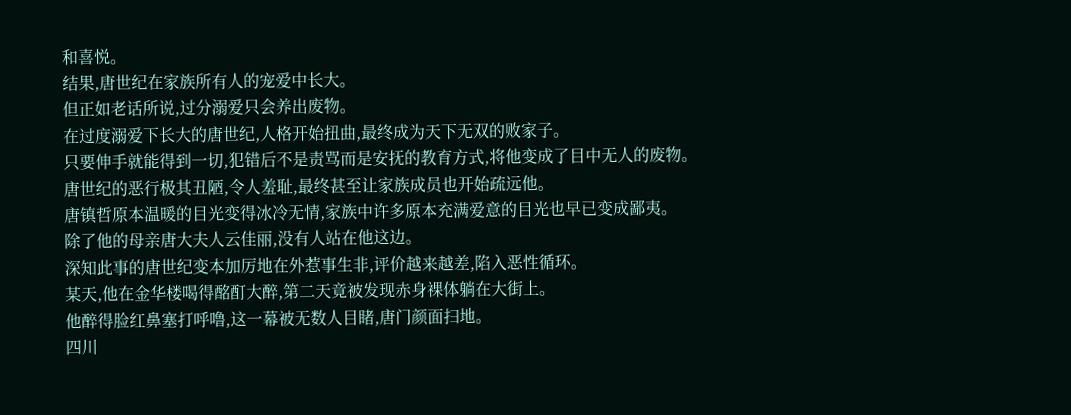和喜悦。
结果,唐世纪在家族所有人的宠爱中长大。
但正如老话所说,过分溺爱只会养出废物。
在过度溺爱下长大的唐世纪,人格开始扭曲,最终成为天下无双的败家子。
只要伸手就能得到一切,犯错后不是责骂而是安抚的教育方式,将他变成了目中无人的废物。
唐世纪的恶行极其丑陋,令人羞耻,最终甚至让家族成员也开始疏远他。
唐镇哲原本温暖的目光变得冰冷无情,家族中许多原本充满爱意的目光也早已变成鄙夷。
除了他的母亲唐大夫人云佳丽,没有人站在他这边。
深知此事的唐世纪变本加厉地在外惹事生非,评价越来越差,陷入恶性循环。
某天,他在金华楼喝得酩酊大醉,第二天竟被发现赤身裸体躺在大街上。
他醉得脸红鼻塞打呼噜,这一幕被无数人目睹,唐门颜面扫地。
四川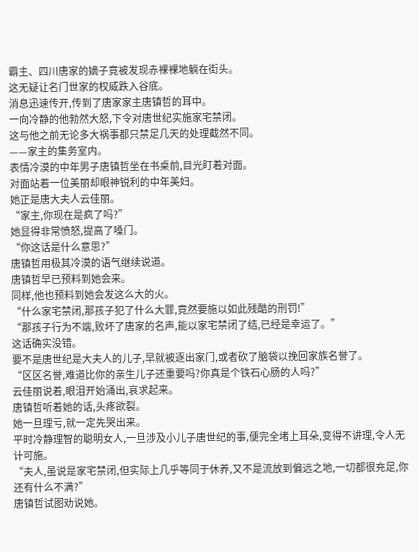霸主、四川唐家的嫡子竟被发现赤裸裸地躺在街头。
这无疑让名门世家的权威跌入谷底。
消息迅速传开,传到了唐家家主唐镇哲的耳中。
一向冷静的他勃然大怒,下令对唐世纪实施家宅禁闭。
这与他之前无论多大祸事都只禁足几天的处理截然不同。
——家主的集务室内。
表情冷漠的中年男子唐镇哲坐在书桌前,目光盯着对面。
对面站着一位美丽却眼神锐利的中年美妇。
她正是唐大夫人云佳丽。
“家主,你现在是疯了吗?”
她显得非常愤怒,提高了嗓门。
“你这话是什么意思?”
唐镇哲用极其冷漠的语气继续说道。
唐镇哲早已预料到她会来。
同样,他也预料到她会发这么大的火。
“什么家宅禁闭,那孩子犯了什么大罪,竟然要施以如此残酷的刑罚!”
“那孩子行为不端,败坏了唐家的名声,能以家宅禁闭了结,已经是幸运了。”
这话确实没错。
要不是唐世纪是大夫人的儿子,早就被逐出家门,或者砍了脑袋以挽回家族名誉了。
“区区名誉,难道比你的亲生儿子还重要吗?你真是个铁石心肠的人吗?”
云佳丽说着,眼泪开始涌出,哀求起来。
唐镇哲听着她的话,头疼欲裂。
她一旦理亏,就一定先哭出来。
平时冷静理智的聪明女人,一旦涉及小儿子唐世纪的事,便完全堵上耳朵,变得不讲理,令人无计可施。
“夫人,虽说是家宅禁闭,但实际上几乎等同于休养,又不是流放到偏远之地,一切都很充足,你还有什么不满?”
唐镇哲试图劝说她。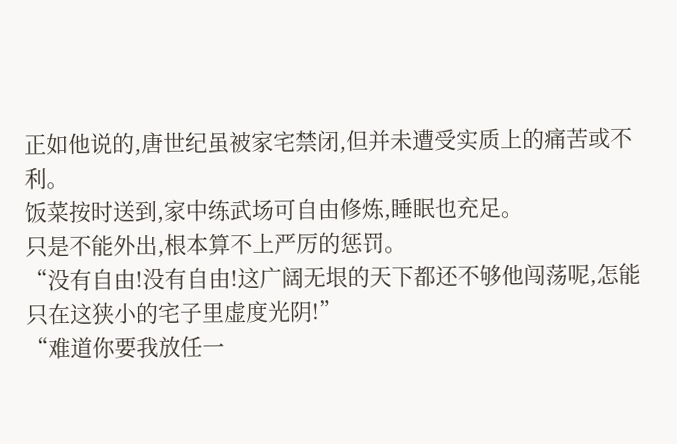正如他说的,唐世纪虽被家宅禁闭,但并未遭受实质上的痛苦或不利。
饭菜按时送到,家中练武场可自由修炼,睡眠也充足。
只是不能外出,根本算不上严厉的惩罚。
“没有自由!没有自由!这广阔无垠的天下都还不够他闯荡呢,怎能只在这狭小的宅子里虚度光阴!”
“难道你要我放任一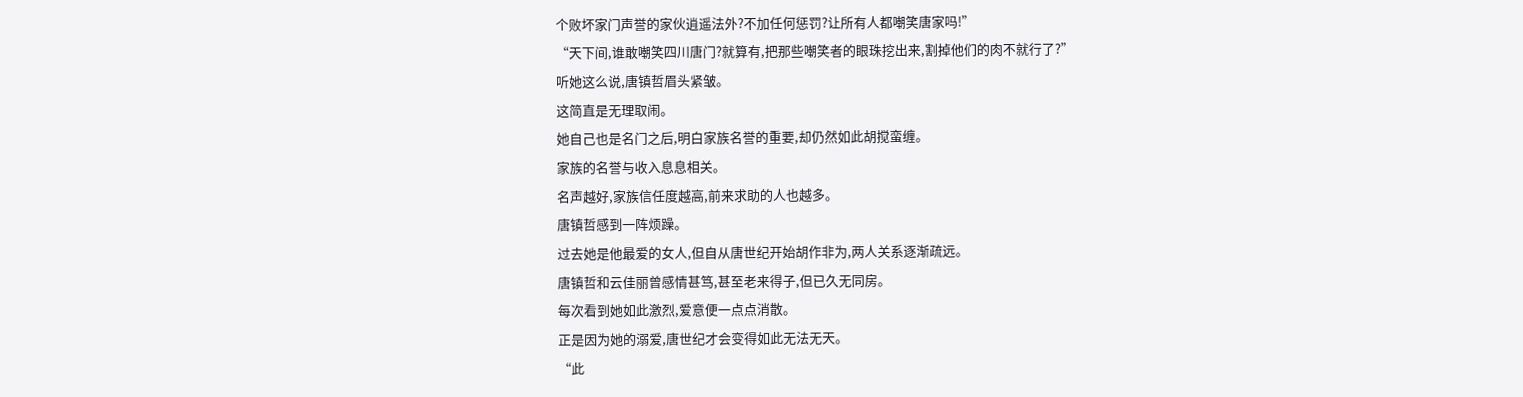个败坏家门声誉的家伙逍遥法外?不加任何惩罚?让所有人都嘲笑唐家吗!”
“天下间,谁敢嘲笑四川唐门?就算有,把那些嘲笑者的眼珠挖出来,割掉他们的肉不就行了?”
听她这么说,唐镇哲眉头紧皱。
这简直是无理取闹。
她自己也是名门之后,明白家族名誉的重要,却仍然如此胡搅蛮缠。
家族的名誉与收入息息相关。
名声越好,家族信任度越高,前来求助的人也越多。
唐镇哲感到一阵烦躁。
过去她是他最爱的女人,但自从唐世纪开始胡作非为,两人关系逐渐疏远。
唐镇哲和云佳丽曾感情甚笃,甚至老来得子,但已久无同房。
每次看到她如此激烈,爱意便一点点消散。
正是因为她的溺爱,唐世纪才会变得如此无法无天。
“此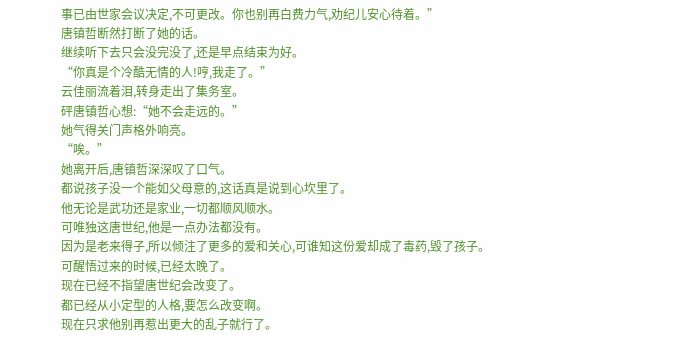事已由世家会议决定,不可更改。你也别再白费力气,劝纪儿安心待着。”
唐镇哲断然打断了她的话。
继续听下去只会没完没了,还是早点结束为好。
“你真是个冷酷无情的人!哼,我走了。”
云佳丽流着泪,转身走出了集务室。
砰唐镇哲心想:“她不会走远的。”
她气得关门声格外响亮。
“唉。”
她离开后,唐镇哲深深叹了口气。
都说孩子没一个能如父母意的,这话真是说到心坎里了。
他无论是武功还是家业,一切都顺风顺水。
可唯独这唐世纪,他是一点办法都没有。
因为是老来得子,所以倾注了更多的爱和关心,可谁知这份爱却成了毒药,毁了孩子。
可醒悟过来的时候,已经太晚了。
现在已经不指望唐世纪会改变了。
都已经从小定型的人格,要怎么改变啊。
现在只求他别再惹出更大的乱子就行了。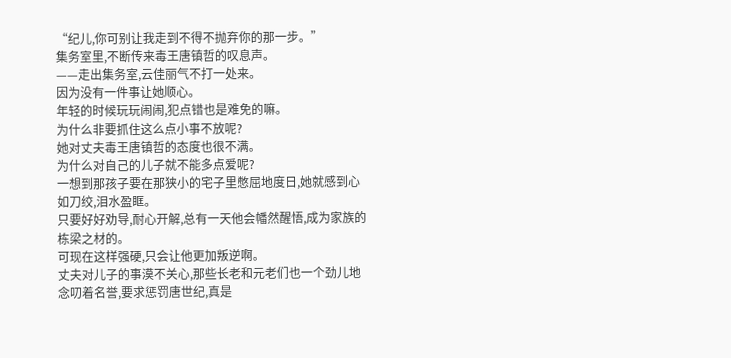“纪儿,你可别让我走到不得不抛弃你的那一步。”
集务室里,不断传来毒王唐镇哲的叹息声。
——走出集务室,云佳丽气不打一处来。
因为没有一件事让她顺心。
年轻的时候玩玩闹闹,犯点错也是难免的嘛。
为什么非要抓住这么点小事不放呢?
她对丈夫毒王唐镇哲的态度也很不满。
为什么对自己的儿子就不能多点爱呢?
一想到那孩子要在那狭小的宅子里憋屈地度日,她就感到心如刀绞,泪水盈眶。
只要好好劝导,耐心开解,总有一天他会幡然醒悟,成为家族的栋梁之材的。
可现在这样强硬,只会让他更加叛逆啊。
丈夫对儿子的事漠不关心,那些长老和元老们也一个劲儿地念叨着名誉,要求惩罚唐世纪,真是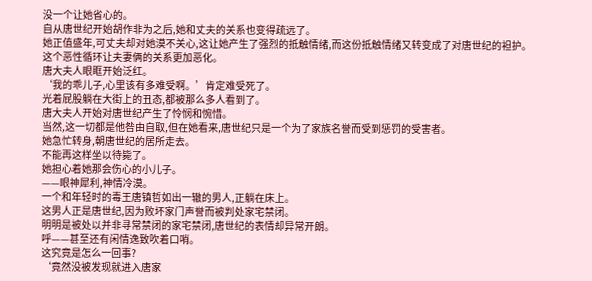没一个让她省心的。
自从唐世纪开始胡作非为之后,她和丈夫的关系也变得疏远了。
她正值盛年,可丈夫却对她漠不关心,这让她产生了强烈的抵触情绪,而这份抵触情绪又转变成了对唐世纪的袒护。
这个恶性循环让夫妻俩的关系更加恶化。
唐大夫人眼眶开始泛红。
‘我的乖儿子,心里该有多难受啊。’肯定难受死了。
光着屁股躺在大街上的丑态,都被那么多人看到了。
唐大夫人开始对唐世纪产生了怜悯和惋惜。
当然,这一切都是他咎由自取,但在她看来,唐世纪只是一个为了家族名誉而受到惩罚的受害者。
她急忙转身,朝唐世纪的居所走去。
不能再这样坐以待毙了。
她担心着她那会伤心的小儿子。
——眼神犀利,神情冷漠。
一个和年轻时的毒王唐镇哲如出一辙的男人,正躺在床上。
这男人正是唐世纪,因为败坏家门声誉而被判处家宅禁闭。
明明是被处以并非寻常禁闭的家宅禁闭,唐世纪的表情却异常开朗。
呼——甚至还有闲情逸致吹着口哨。
这究竟是怎么一回事?
‘竟然没被发现就进入唐家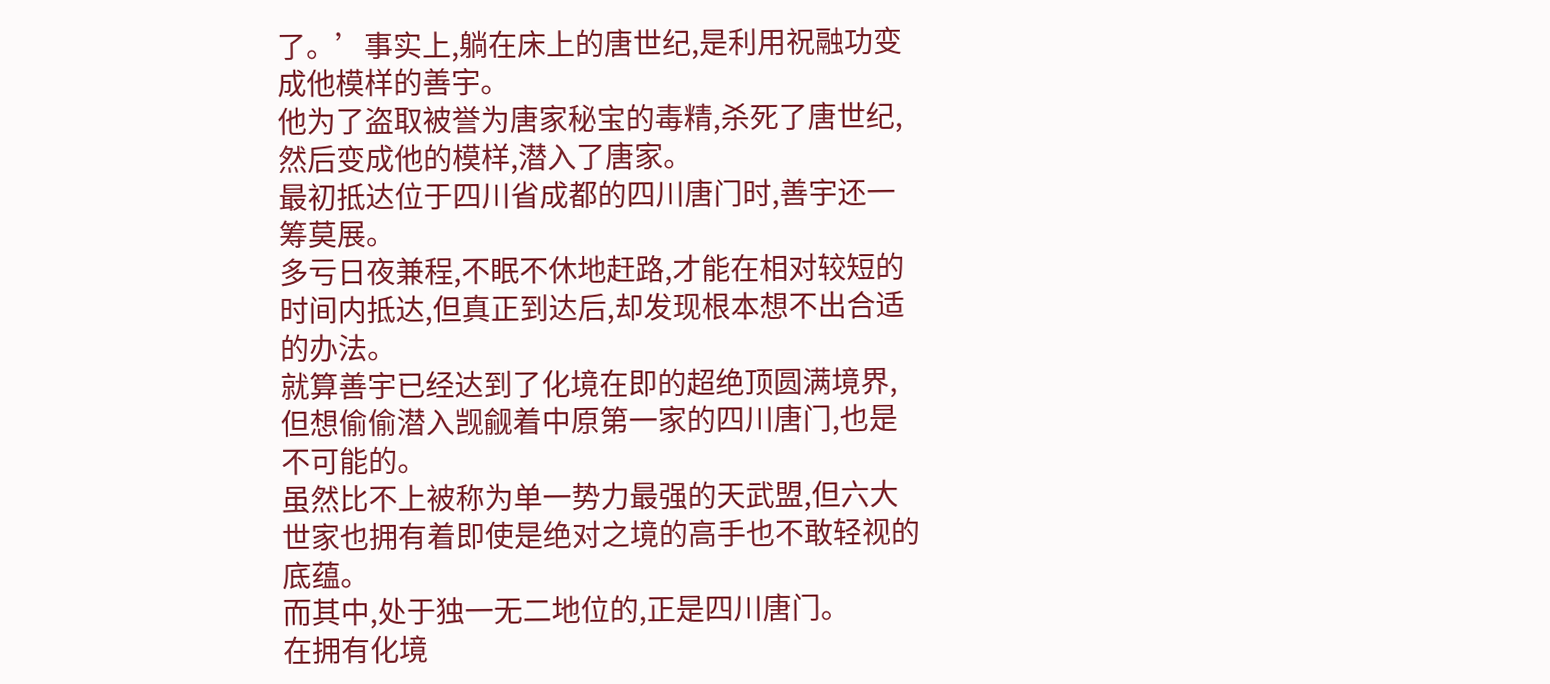了。’事实上,躺在床上的唐世纪,是利用祝融功变成他模样的善宇。
他为了盗取被誉为唐家秘宝的毒精,杀死了唐世纪,然后变成他的模样,潜入了唐家。
最初抵达位于四川省成都的四川唐门时,善宇还一筹莫展。
多亏日夜兼程,不眠不休地赶路,才能在相对较短的时间内抵达,但真正到达后,却发现根本想不出合适的办法。
就算善宇已经达到了化境在即的超绝顶圆满境界,但想偷偷潜入觊觎着中原第一家的四川唐门,也是不可能的。
虽然比不上被称为单一势力最强的天武盟,但六大世家也拥有着即使是绝对之境的高手也不敢轻视的底蕴。
而其中,处于独一无二地位的,正是四川唐门。
在拥有化境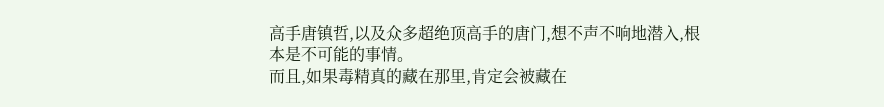高手唐镇哲,以及众多超绝顶高手的唐门,想不声不响地潜入,根本是不可能的事情。
而且,如果毒精真的藏在那里,肯定会被藏在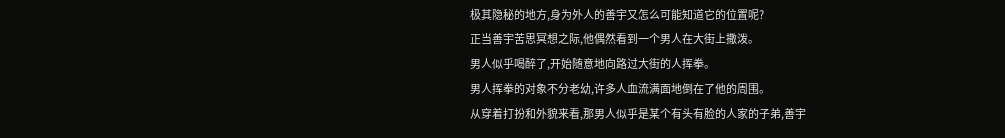极其隐秘的地方,身为外人的善宇又怎么可能知道它的位置呢?
正当善宇苦思冥想之际,他偶然看到一个男人在大街上撒泼。
男人似乎喝醉了,开始随意地向路过大街的人挥拳。
男人挥拳的对象不分老幼,许多人血流满面地倒在了他的周围。
从穿着打扮和外貌来看,那男人似乎是某个有头有脸的人家的子弟,善宇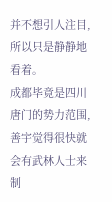并不想引人注目,所以只是静静地看着。
成都毕竟是四川唐门的势力范围,善宇觉得很快就会有武林人士来制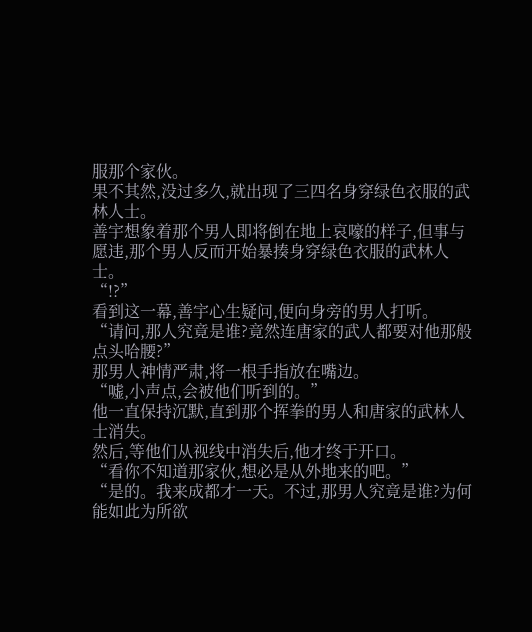服那个家伙。
果不其然,没过多久,就出现了三四名身穿绿色衣服的武林人士。
善宇想象着那个男人即将倒在地上哀嚎的样子,但事与愿违,那个男人反而开始暴揍身穿绿色衣服的武林人士。
“!?”
看到这一幕,善宇心生疑问,便向身旁的男人打听。
“请问,那人究竟是谁?竟然连唐家的武人都要对他那般点头哈腰?”
那男人神情严肃,将一根手指放在嘴边。
“嘘,小声点,会被他们听到的。”
他一直保持沉默,直到那个挥拳的男人和唐家的武林人士消失。
然后,等他们从视线中消失后,他才终于开口。
“看你不知道那家伙,想必是从外地来的吧。”
“是的。我来成都才一天。不过,那男人究竟是谁?为何能如此为所欲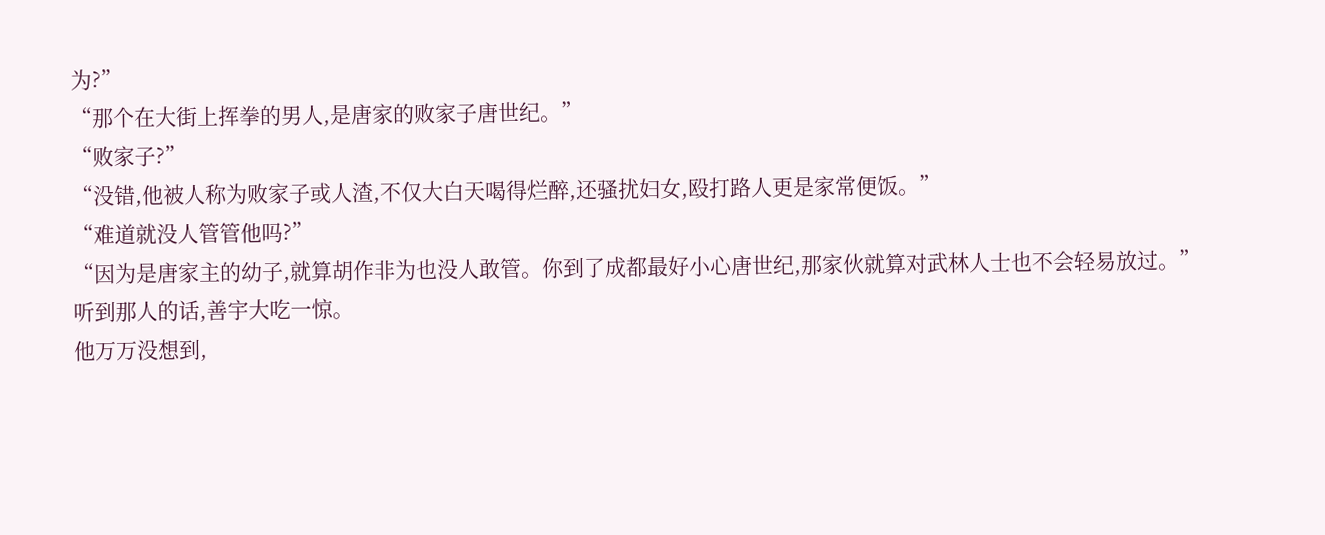为?”
“那个在大街上挥拳的男人,是唐家的败家子唐世纪。”
“败家子?”
“没错,他被人称为败家子或人渣,不仅大白天喝得烂醉,还骚扰妇女,殴打路人更是家常便饭。”
“难道就没人管管他吗?”
“因为是唐家主的幼子,就算胡作非为也没人敢管。你到了成都最好小心唐世纪,那家伙就算对武林人士也不会轻易放过。”
听到那人的话,善宇大吃一惊。
他万万没想到,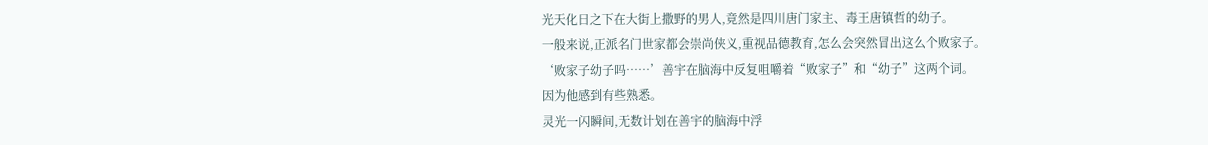光天化日之下在大街上撒野的男人,竟然是四川唐门家主、毒王唐镇哲的幼子。
一般来说,正派名门世家都会崇尚侠义,重视品德教育,怎么会突然冒出这么个败家子。
‘败家子幼子吗……’善宇在脑海中反复咀嚼着“败家子”和“幼子”这两个词。
因为他感到有些熟悉。
灵光一闪瞬间,无数计划在善宇的脑海中浮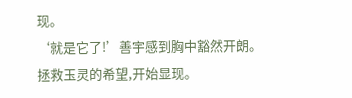现。
‘就是它了!’善宇感到胸中豁然开朗。
拯救玉灵的希望,开始显现。